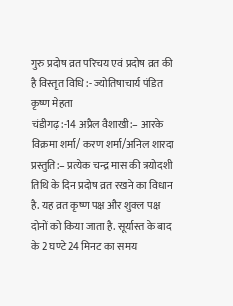गुरु प्रदोष व्रत परिचय एवं प्रदोष व्रत की है विस्तृत विधि :- ज्योतिषाचार्य पंडित कृष्ण मेहता
चंडीगढ़:-14 अप्रैल वैशाखी:– आरके विक्रमा शर्मा/ करण शर्मा/अनिल शारदा प्रस्तुति:– प्रत्येक चन्द्र मास की त्रयोदशी तिथि के दिन प्रदोष व्रत रखने का विधान है. यह व्रत कृष्ण पक्ष और शुक्ल पक्ष दोनों को किया जाता है. सूर्यास्त के बाद के 2 घण्टे 24 मिनट का समय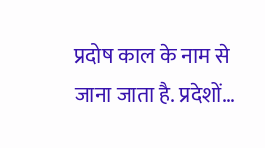प्रदोष काल के नाम से जाना जाता है. प्रदेशों…